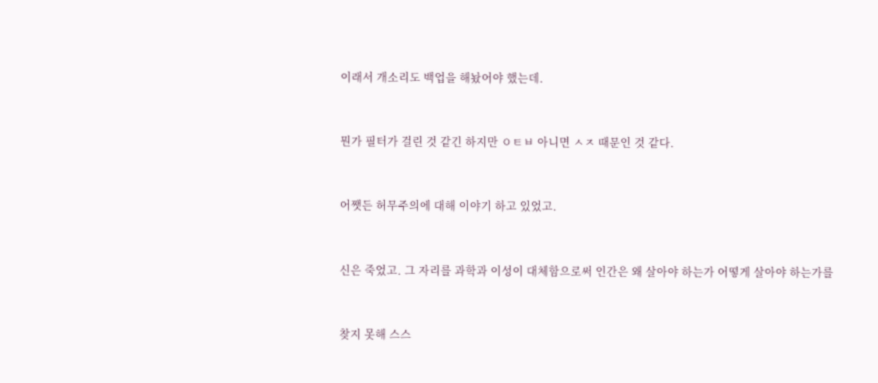이래서 개소리도 백업을 해놨어야 했는데.



뭔가 필터가 걸린 것 같긴 하지만 ㅇㅌㅂ 아니면 ㅅㅈ 때문인 것 같다.



어쨋든 허무주의에 대해 이야기 하고 있었고.



신은 죽었고. 그 자리를 과학과 이성이 대체함으로써 인간은 왜 살아야 하는가 어떻게 살아야 하는가를



찾지 못해 스스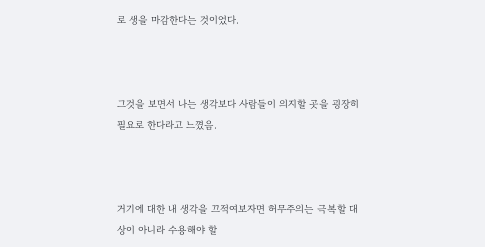로 생을 마감한다는 것이었다.



그것을 보면서 나는 생각보다 사람들이 의지할 곳을 굉장히 필요로 한다라고 느꼈음.



거기에 대한 내 생각을 끄적여보자면 허무주의는 극복할 대상이 아니라 수용해야 할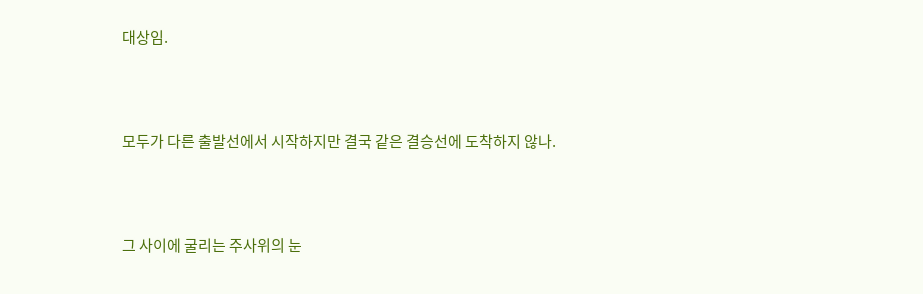대상임.



모두가 다른 출발선에서 시작하지만 결국 같은 결승선에 도착하지 않나.



그 사이에 굴리는 주사위의 눈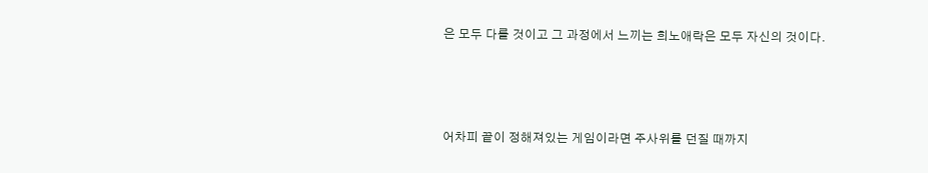은 모두 다를 것이고 그 과정에서 느끼는 희노애락은 모두 자신의 것이다.



어차피 끝이 정해져있는 게임이라면 주사위를 던질 때까지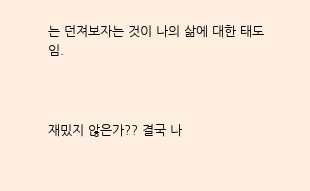는 던져보자는 것이 나의 삶에 대한 태도임.



재밌지 않은가?? 결국 나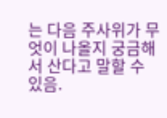는 다음 주사위가 무엇이 나올지 궁금해서 산다고 말할 수 있음.